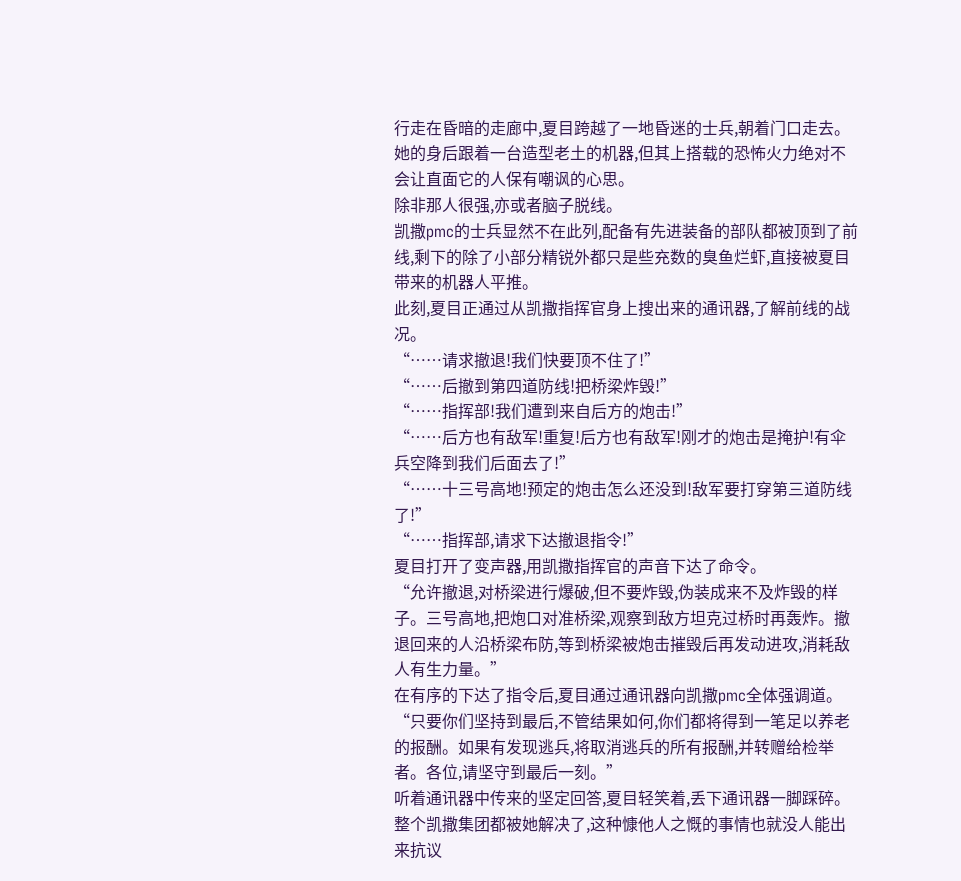行走在昏暗的走廊中,夏目跨越了一地昏迷的士兵,朝着门口走去。
她的身后跟着一台造型老土的机器,但其上搭载的恐怖火力绝对不会让直面它的人保有嘲讽的心思。
除非那人很强,亦或者脑子脱线。
凯撒pmc的士兵显然不在此列,配备有先进装备的部队都被顶到了前线,剩下的除了小部分精锐外都只是些充数的臭鱼烂虾,直接被夏目带来的机器人平推。
此刻,夏目正通过从凯撒指挥官身上搜出来的通讯器,了解前线的战况。
“……请求撤退!我们快要顶不住了!”
“……后撤到第四道防线!把桥梁炸毁!”
“……指挥部!我们遭到来自后方的炮击!”
“……后方也有敌军!重复!后方也有敌军!刚才的炮击是掩护!有伞兵空降到我们后面去了!”
“……十三号高地!预定的炮击怎么还没到!敌军要打穿第三道防线了!”
“……指挥部,请求下达撤退指令!”
夏目打开了变声器,用凯撒指挥官的声音下达了命令。
“允许撤退,对桥梁进行爆破,但不要炸毁,伪装成来不及炸毁的样子。三号高地,把炮口对准桥梁,观察到敌方坦克过桥时再轰炸。撤退回来的人沿桥梁布防,等到桥梁被炮击摧毁后再发动进攻,消耗敌人有生力量。”
在有序的下达了指令后,夏目通过通讯器向凯撒pmc全体强调道。
“只要你们坚持到最后,不管结果如何,你们都将得到一笔足以养老的报酬。如果有发现逃兵,将取消逃兵的所有报酬,并转赠给检举者。各位,请坚守到最后一刻。”
听着通讯器中传来的坚定回答,夏目轻笑着,丢下通讯器一脚踩碎。
整个凯撒集团都被她解决了,这种慷他人之慨的事情也就没人能出来抗议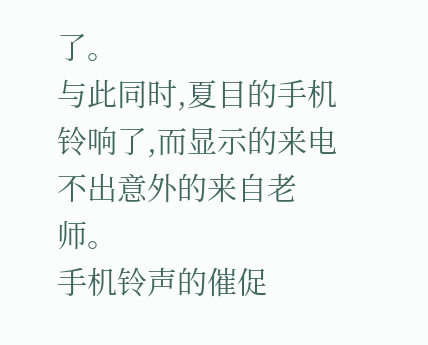了。
与此同时,夏目的手机铃响了,而显示的来电不出意外的来自老师。
手机铃声的催促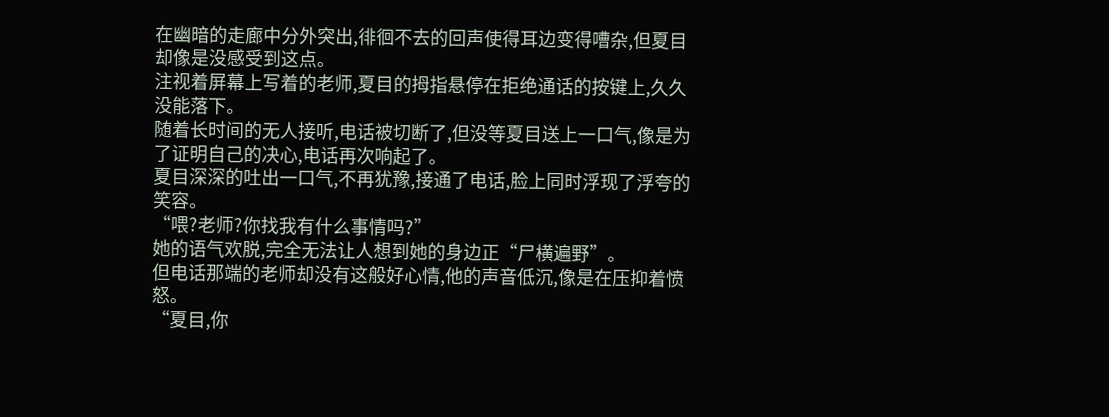在幽暗的走廊中分外突出,徘徊不去的回声使得耳边变得嘈杂,但夏目却像是没感受到这点。
注视着屏幕上写着的老师,夏目的拇指悬停在拒绝通话的按键上,久久没能落下。
随着长时间的无人接听,电话被切断了,但没等夏目送上一口气,像是为了证明自己的决心,电话再次响起了。
夏目深深的吐出一口气,不再犹豫,接通了电话,脸上同时浮现了浮夸的笑容。
“喂?老师?你找我有什么事情吗?”
她的语气欢脱,完全无法让人想到她的身边正“尸横遍野”。
但电话那端的老师却没有这般好心情,他的声音低沉,像是在压抑着愤怒。
“夏目,你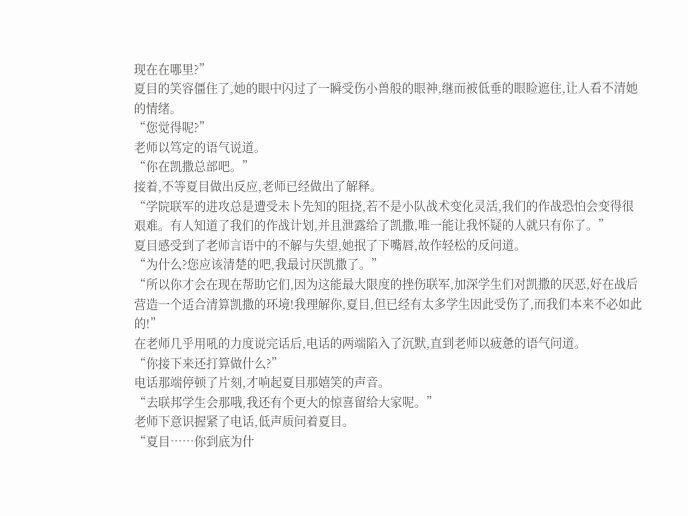现在在哪里?”
夏目的笑容僵住了,她的眼中闪过了一瞬受伤小兽般的眼神,继而被低垂的眼睑遮住,让人看不清她的情绪。
“您觉得呢?”
老师以笃定的语气说道。
“你在凯撒总部吧。”
接着,不等夏目做出反应,老师已经做出了解释。
“学院联军的进攻总是遭受未卜先知的阻挠,若不是小队战术变化灵活,我们的作战恐怕会变得很艰难。有人知道了我们的作战计划,并且泄露给了凯撒,唯一能让我怀疑的人就只有你了。”
夏目感受到了老师言语中的不解与失望,她抿了下嘴唇,故作轻松的反问道。
“为什么?您应该清楚的吧,我最讨厌凯撒了。”
“所以你才会在现在帮助它们,因为这能最大限度的挫伤联军,加深学生们对凯撒的厌恶,好在战后营造一个适合清算凯撒的环境!我理解你,夏目,但已经有太多学生因此受伤了,而我们本来不必如此的!”
在老师几乎用吼的力度说完话后,电话的两端陷入了沉默,直到老师以疲惫的语气问道。
“你接下来还打算做什么?”
电话那端停顿了片刻,才响起夏目那嬉笑的声音。
“去联邦学生会那哦,我还有个更大的惊喜留给大家呢。”
老师下意识握紧了电话,低声质问着夏目。
“夏目……你到底为什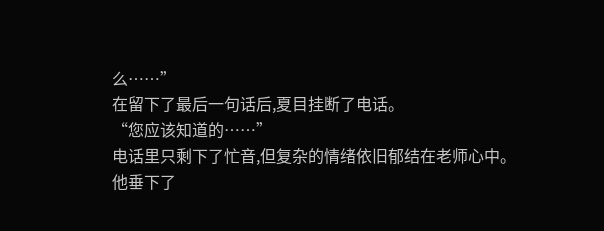么……”
在留下了最后一句话后,夏目挂断了电话。
“您应该知道的……”
电话里只剩下了忙音,但复杂的情绪依旧郁结在老师心中。
他垂下了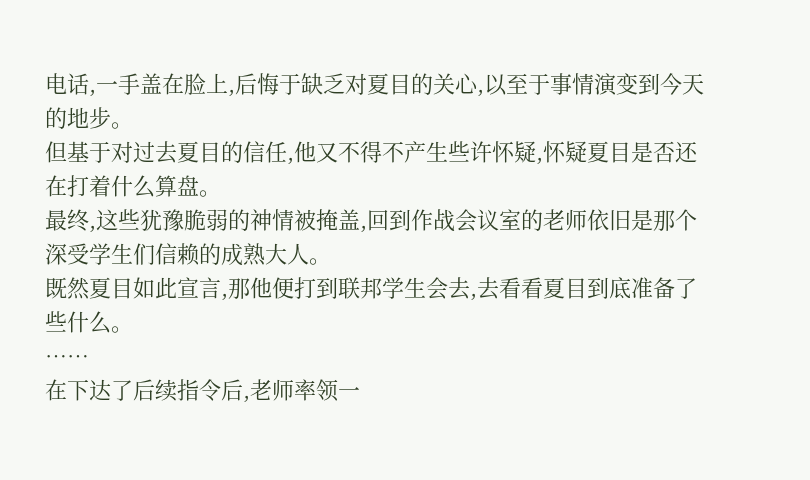电话,一手盖在脸上,后悔于缺乏对夏目的关心,以至于事情演变到今天的地步。
但基于对过去夏目的信任,他又不得不产生些许怀疑,怀疑夏目是否还在打着什么算盘。
最终,这些犹豫脆弱的神情被掩盖,回到作战会议室的老师依旧是那个深受学生们信赖的成熟大人。
既然夏目如此宣言,那他便打到联邦学生会去,去看看夏目到底准备了些什么。
……
在下达了后续指令后,老师率领一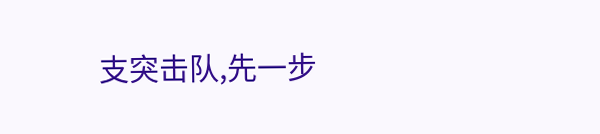支突击队,先一步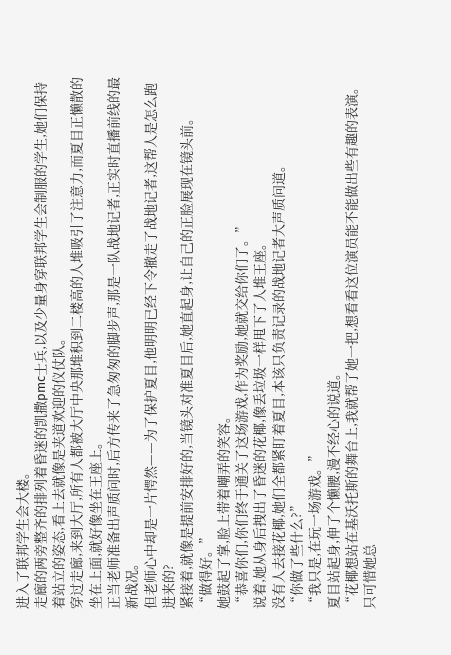进入了联邦学生会大楼。
走廊的两旁整齐的排列着昏迷的凯撒pmc士兵,以及少量身穿联邦学生会制服的学生,她们保持着站立的姿态,看上去就像是夹道欢迎的仪仗队。
穿过走廊,来到大厅,所有人都被大厅中央那堆积到二楼高的人堆吸引了注意力,而夏目正懒散的坐在上面,就好像坐在王座上。
正当老师准备出声质问时,后方传来了急匆匆的脚步声,那是一队战地记者,正实时直播前线的最新战况。
但老师心中却是一片愕然——为了保护夏目,他明明已经下令撤走了战地记者,这帮人是怎么跑进来的?
紧接着,就像是提前安排好的,当镜头对准夏目后,她直起身,让自己的正脸展现在镜头前。
“做得好。”
她鼓起了掌,脸上带着嘲弄的笑容。
“恭喜你们,你们终于通关了这场游戏,作为奖励,她就交给你们了。”
说着,她从身后拽出了昏迷的花椰,像丢垃圾一样甩下了人堆王座。
没有人去接花椰,她们全都紧盯着夏目,本该只负责记录的战地记者大声质问道。
“你做了些什么?”
“我只是,在玩一场游戏。”
夏目站起身,伸了个懒腰,漫不经心的说道。
“花椰想站在基沃托斯的舞台上,我就帮了她一把,想看看这位演员能不能做出些有趣的表演。只可惜她总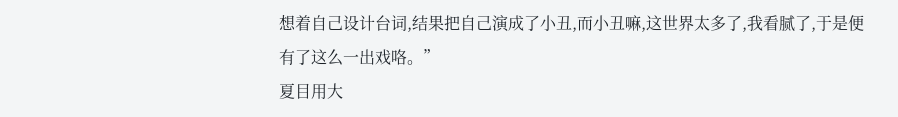想着自己设计台词,结果把自己演成了小丑,而小丑嘛,这世界太多了,我看腻了,于是便有了这么一出戏咯。”
夏目用大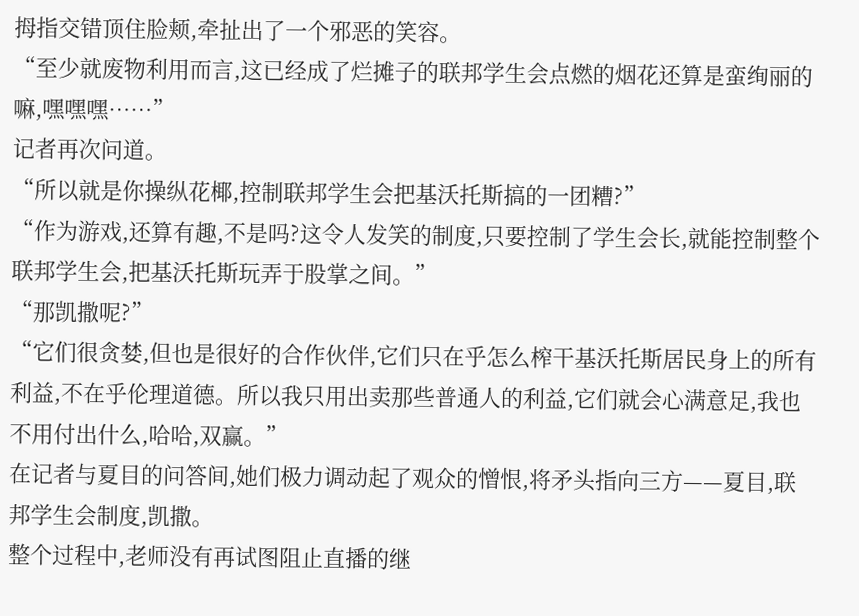拇指交错顶住脸颊,牵扯出了一个邪恶的笑容。
“至少就废物利用而言,这已经成了烂摊子的联邦学生会点燃的烟花还算是蛮绚丽的嘛,嘿嘿嘿……”
记者再次问道。
“所以就是你操纵花椰,控制联邦学生会把基沃托斯搞的一团糟?”
“作为游戏,还算有趣,不是吗?这令人发笑的制度,只要控制了学生会长,就能控制整个联邦学生会,把基沃托斯玩弄于股掌之间。”
“那凯撒呢?”
“它们很贪婪,但也是很好的合作伙伴,它们只在乎怎么榨干基沃托斯居民身上的所有利益,不在乎伦理道德。所以我只用出卖那些普通人的利益,它们就会心满意足,我也不用付出什么,哈哈,双赢。”
在记者与夏目的问答间,她们极力调动起了观众的憎恨,将矛头指向三方——夏目,联邦学生会制度,凯撒。
整个过程中,老师没有再试图阻止直播的继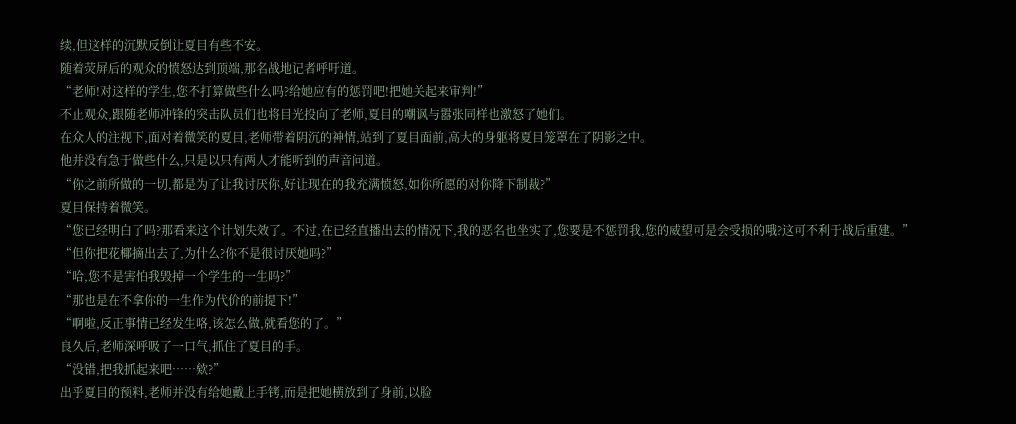续,但这样的沉默反倒让夏目有些不安。
随着荧屏后的观众的愤怒达到顶端,那名战地记者呼吁道。
“老师!对这样的学生,您不打算做些什么吗?给她应有的惩罚吧!把她关起来审判!”
不止观众,跟随老师冲锋的突击队员们也将目光投向了老师,夏目的嘲讽与嚣张同样也激怒了她们。
在众人的注视下,面对着微笑的夏目,老师带着阴沉的神情,站到了夏目面前,高大的身躯将夏目笼罩在了阴影之中。
他并没有急于做些什么,只是以只有两人才能听到的声音问道。
“你之前所做的一切,都是为了让我讨厌你,好让现在的我充满愤怒,如你所愿的对你降下制裁?”
夏目保持着微笑。
“您已经明白了吗?那看来这个计划失效了。不过,在已经直播出去的情况下,我的恶名也坐实了,您要是不惩罚我,您的威望可是会受损的哦?这可不利于战后重建。”
“但你把花椰摘出去了,为什么?你不是很讨厌她吗?”
“哈,您不是害怕我毁掉一个学生的一生吗?”
“那也是在不拿你的一生作为代价的前提下!”
“啊啦,反正事情已经发生咯,该怎么做,就看您的了。”
良久后,老师深呼吸了一口气,抓住了夏目的手。
“没错,把我抓起来吧……欸?”
出乎夏目的预料,老师并没有给她戴上手铐,而是把她横放到了身前,以脸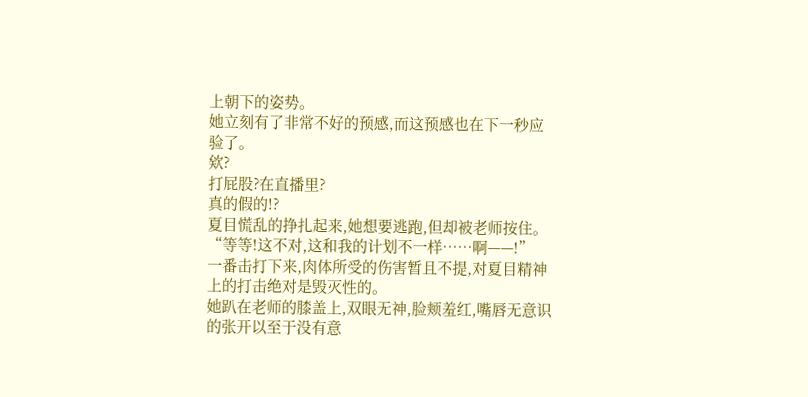上朝下的姿势。
她立刻有了非常不好的预感,而这预感也在下一秒应验了。
欸?
打屁股?在直播里?
真的假的!?
夏目慌乱的挣扎起来,她想要逃跑,但却被老师按住。
“等等!这不对,这和我的计划不一样……啊——!”
一番击打下来,肉体所受的伤害暂且不提,对夏目精神上的打击绝对是毁灭性的。
她趴在老师的膝盖上,双眼无神,脸颊羞红,嘴唇无意识的张开以至于没有意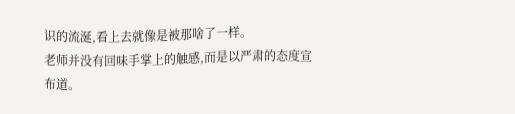识的流涎,看上去就像是被那啥了一样。
老师并没有回味手掌上的触感,而是以严肃的态度宣布道。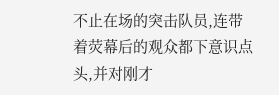不止在场的突击队员,连带着荧幕后的观众都下意识点头,并对刚才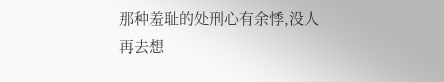那种羞耻的处刑心有余悸,没人再去想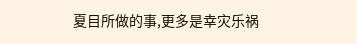夏目所做的事,更多是幸灾乐祸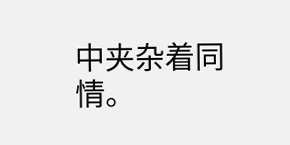中夹杂着同情。